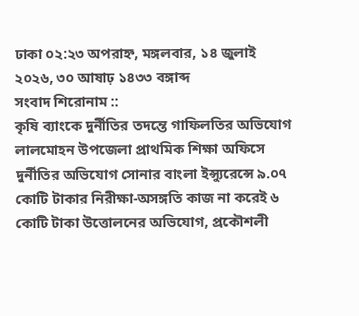ঢাকা ০২:২৩ অপরাহ্ন, মঙ্গলবার, ১৪ জুলাই ২০২৬, ৩০ আষাঢ় ১৪৩৩ বঙ্গাব্দ
সংবাদ শিরোনাম ::
কৃষি ব্যাংকে দুর্নীতির তদন্তে গাফিলতির অভিযোগ লালমোহন উপজেলা প্রাথমিক শিক্ষা অফিসে দুর্নীতির অভিযোগ সোনার বাংলা ইন্স্যুরেন্সে ৯.০৭ কোটি টাকার নিরীক্ষা-অসঙ্গতি কাজ না করেই ৬ কোটি টাকা উত্তোলনের অভিযোগ, প্রকৌশলী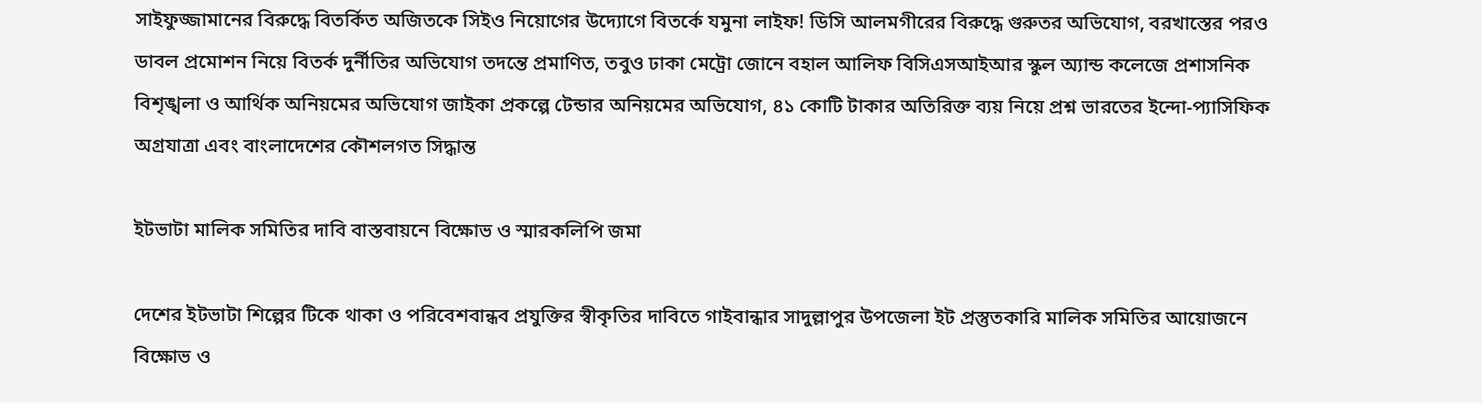সাইফুজ্জামানের বিরুদ্ধে বিতর্কিত অজিতকে সিইও নিয়োগের উদ্যোগে বিতর্কে যমুনা লাইফ! ডিসি আলমগীরের বিরুদ্ধে গুরুতর অভিযোগ, বরখাস্তের পরও ডাবল প্রমোশন নিয়ে বিতর্ক দুর্নীতির অভিযোগ তদন্তে প্রমাণিত, তবুও ঢাকা মেট্রো জোনে বহাল আলিফ বিসিএসআইআর স্কুল অ্যান্ড কলেজে প্রশাসনিক বিশৃঙ্খলা ও আর্থিক অনিয়মের অভিযোগ জাইকা প্রকল্পে টেন্ডার অনিয়মের অভিযোগ, ৪১ কোটি টাকার অতিরিক্ত ব্যয় নিয়ে প্রশ্ন ভারতের ইন্দো-প্যাসিফিক অগ্রযাত্রা এবং বাংলাদেশের কৌশলগত সিদ্ধান্ত

ইটভাটা মালিক সমিতির দাবি বাস্তবায়নে বিক্ষোভ ও স্মারকলিপি জমা

দেশের ইটভাটা শিল্পের টিকে থাকা ও পরিবেশবান্ধব প্রযুক্তির স্বীকৃতির দাবিতে গাইবান্ধার সাদুল্লাপুর উপজেলা ইট প্রস্তুতকারি মালিক সমিতির আয়োজনে বিক্ষোভ ও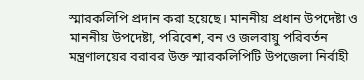স্মারকলিপি প্রদান করা হয়েছে। মাননীয় প্রধান উপদেষ্টা ও মাননীয় উপদেষ্টা, পরিবেশ, বন ও জলবায়ু পরিবর্তন মন্ত্রণালয়ের বরাবর উক্ত স্মারকলিপিটি উপজেলা নির্বাহী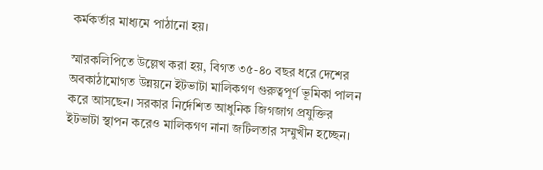কর্মকর্তার মাধ্যমে পাঠানো হয়।

স্মারকলিপিতে উল্লেখ করা হয়, বিগত ৩৫-৪০ বছর ধরে দেশের অবকাঠামোগত উন্নয়নে ইটভাটা মালিকগণ গুরুত্বপূর্ণ ভূমিকা পালন করে আসছেন। সরকার নির্দেশিত আধুনিক জিগজাগ প্রযুক্তির ইটভাটা স্থাপন করেও মালিকগণ নানা জটিলতার সম্মুখীন হচ্ছেন।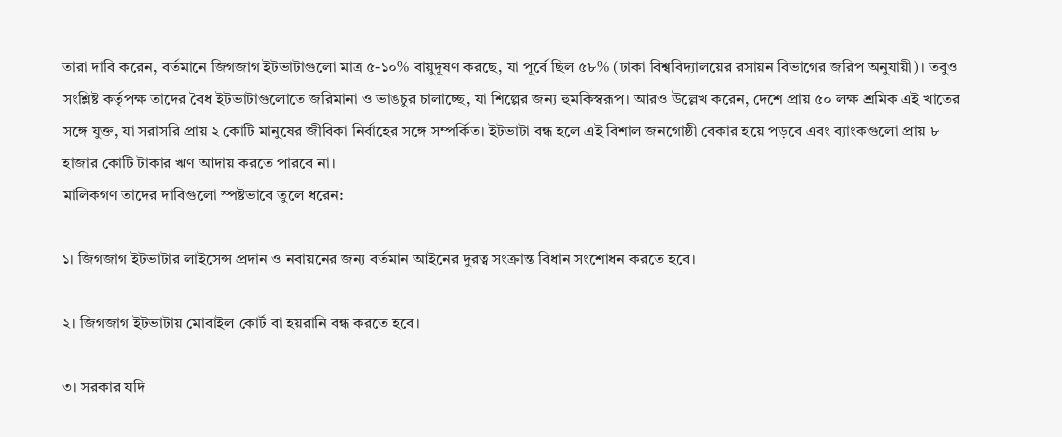তারা দাবি করেন, বর্তমানে জিগজাগ ইটভাটাগুলো মাত্র ৫-১০% বায়ুদূষণ করছে, যা পূর্বে ছিল ৫৮% (ঢাকা বিশ্ববিদ্যালয়ের রসায়ন বিভাগের জরিপ অনুযায়ী)। তবুও সংশ্লিষ্ট কর্তৃপক্ষ তাদের বৈধ ইটভাটাগুলোতে জরিমানা ও ভাঙচুর চালাচ্ছে, যা শিল্পের জন্য হুমকিস্বরূপ। আরও উল্লেখ করেন, দেশে প্রায় ৫০ লক্ষ শ্রমিক এই খাতের সঙ্গে যুক্ত, যা সরাসরি প্রায় ২ কোটি মানুষের জীবিকা নির্বাহের সঙ্গে সম্পর্কিত। ইটভাটা বন্ধ হলে এই বিশাল জনগোষ্ঠী বেকার হয়ে পড়বে এবং ব্যাংকগুলো প্রায় ৮ হাজার কোটি টাকার ঋণ আদায় করতে পারবে না।
মালিকগণ তাদের দাবিগুলো স্পষ্টভাবে তুলে ধরেন:

১। জিগজাগ ইটভাটার লাইসেন্স প্রদান ও নবায়নের জন্য বর্তমান আইনের দুরত্ব সংক্রান্ত বিধান সংশোধন করতে হবে।

২। জিগজাগ ইটভাটায় মোবাইল কোর্ট বা হয়রানি বন্ধ করতে হবে।

৩। সরকার যদি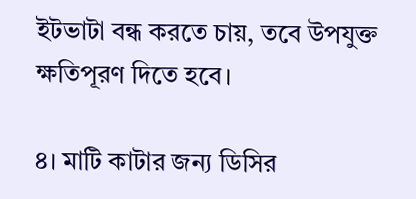ইটভাটা বন্ধ করতে চায়, তবে উপযুক্ত ক্ষতিপূরণ দিতে হবে।

৪। মাটি কাটার জন্য ডিসির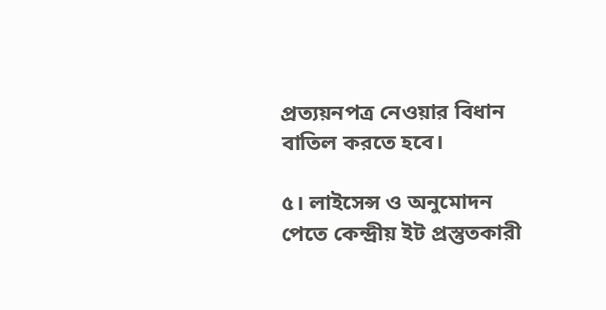প্রত্যয়নপত্র নেওয়ার বিধান বাতিল করতে হবে।

৫। লাইসেন্স ও অনুমোদন পেতে কেন্দ্রীয় ইট প্রস্তুতকারী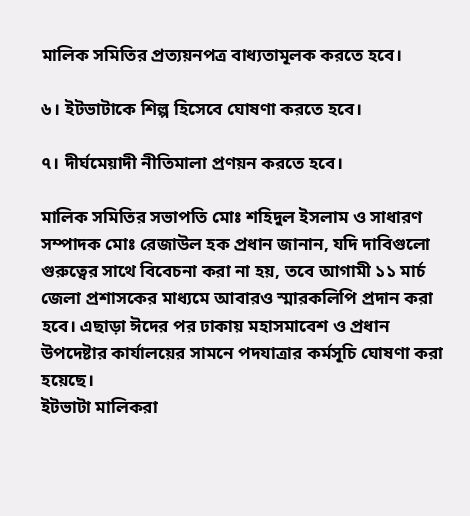মালিক সমিতির প্রত্যয়নপত্র বাধ্যতামূলক করতে হবে।

৬। ইটভাটাকে শিল্প হিসেবে ঘোষণা করতে হবে।

৭। দীর্ঘমেয়াদী নীতিমালা প্রণয়ন করতে হবে।

মালিক সমিতির সভাপতি মোঃ শহিদুল ইসলাম ও সাধারণ সম্পাদক মোঃ রেজাউল হক প্রধান জানান, যদি দাবিগুলো গুরুত্বের সাথে বিবেচনা করা না হয়, তবে আগামী ১১ মার্চ জেলা প্রশাসকের মাধ্যমে আবারও স্মারকলিপি প্রদান করা হবে। এছাড়া ঈদের পর ঢাকায় মহাসমাবেশ ও প্রধান উপদেষ্টার কার্যালয়ের সামনে পদযাত্রার কর্মসূচি ঘোষণা করা হয়েছে।
ইটভাটা মালিকরা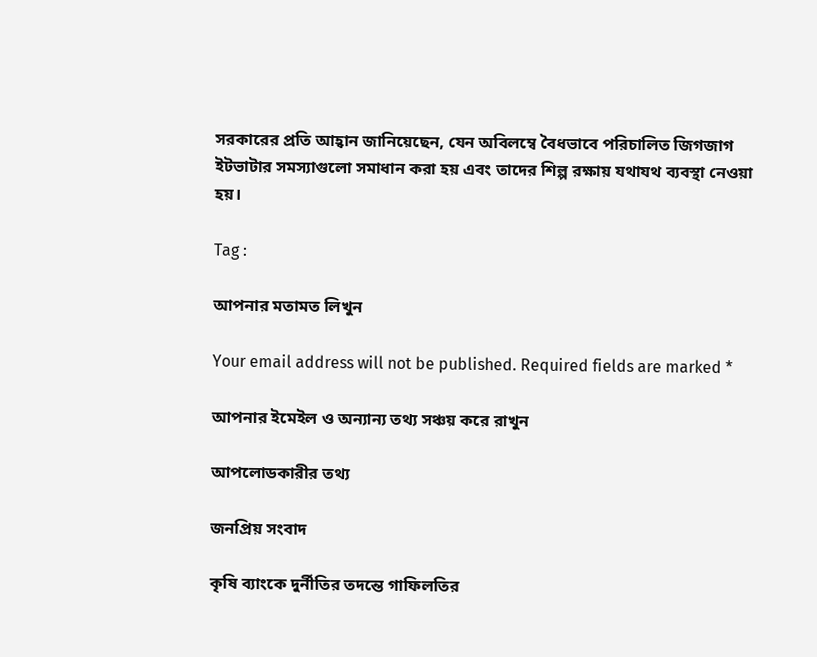সরকারের প্রতি আহ্বান জানিয়েছেন, যেন অবিলম্বে বৈধভাবে পরিচালিত জিগজাগ ইটভাটার সমস্যাগুলো সমাধান করা হয় এবং তাদের শিল্প রক্ষায় যথাযথ ব্যবস্থা নেওয়া হয়।

Tag :

আপনার মতামত লিখুন

Your email address will not be published. Required fields are marked *

আপনার ইমেইল ও অন্যান্য তথ্য সঞ্চয় করে রাখুন

আপলোডকারীর তথ্য

জনপ্রিয় সংবাদ

কৃষি ব্যাংকে দুর্নীতির তদন্তে গাফিলতির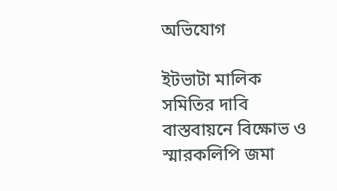অভিযোগ

ইটভাটা মালিক সমিতির দাবি বাস্তবায়নে বিক্ষোভ ও স্মারকলিপি জমা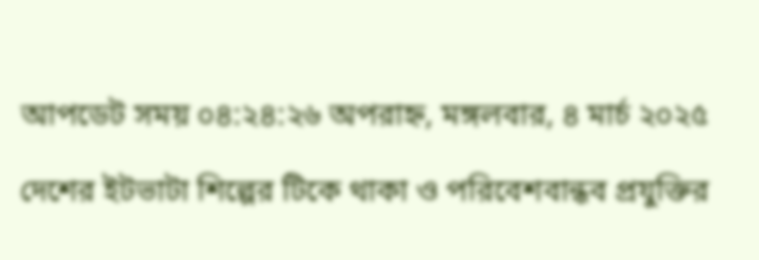আপডেট সময় ০৪:২৪:২৬ অপরাহ্ন, মঙ্গলবার, ৪ মার্চ ২০২৫

দেশের ইটভাটা শিল্পের টিকে থাকা ও পরিবেশবান্ধব প্রযুক্তির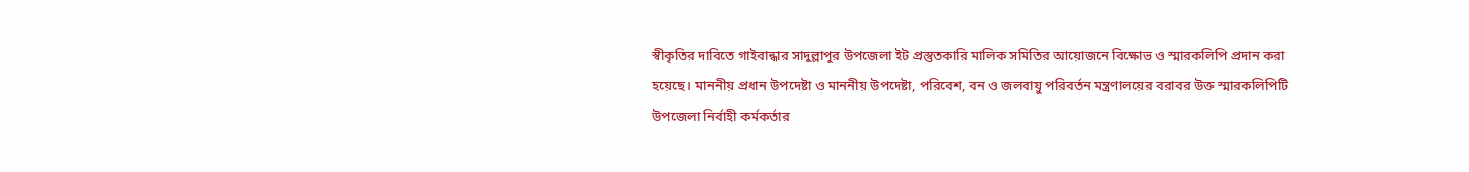স্বীকৃতির দাবিতে গাইবান্ধার সাদুল্লাপুর উপজেলা ইট প্রস্তুতকারি মালিক সমিতির আয়োজনে বিক্ষোভ ও স্মারকলিপি প্রদান করা হয়েছে। মাননীয় প্রধান উপদেষ্টা ও মাননীয় উপদেষ্টা, পরিবেশ, বন ও জলবায়ু পরিবর্তন মন্ত্রণালয়ের বরাবর উক্ত স্মারকলিপিটি উপজেলা নির্বাহী কর্মকর্তার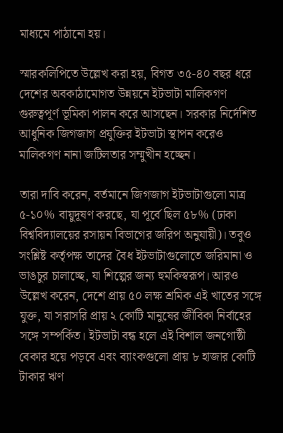মাধ্যমে পাঠানো হয়।

স্মারকলিপিতে উল্লেখ করা হয়, বিগত ৩৫-৪০ বছর ধরে দেশের অবকাঠামোগত উন্নয়নে ইটভাটা মালিকগণ গুরুত্বপূর্ণ ভূমিকা পালন করে আসছেন। সরকার নির্দেশিত আধুনিক জিগজাগ প্রযুক্তির ইটভাটা স্থাপন করেও মালিকগণ নানা জটিলতার সম্মুখীন হচ্ছেন।

তারা দাবি করেন, বর্তমানে জিগজাগ ইটভাটাগুলো মাত্র ৫-১০% বায়ুদূষণ করছে, যা পূর্বে ছিল ৫৮% (ঢাকা বিশ্ববিদ্যালয়ের রসায়ন বিভাগের জরিপ অনুযায়ী)। তবুও সংশ্লিষ্ট কর্তৃপক্ষ তাদের বৈধ ইটভাটাগুলোতে জরিমানা ও ভাঙচুর চালাচ্ছে, যা শিল্পের জন্য হুমকিস্বরূপ। আরও উল্লেখ করেন, দেশে প্রায় ৫০ লক্ষ শ্রমিক এই খাতের সঙ্গে যুক্ত, যা সরাসরি প্রায় ২ কোটি মানুষের জীবিকা নির্বাহের সঙ্গে সম্পর্কিত। ইটভাটা বন্ধ হলে এই বিশাল জনগোষ্ঠী বেকার হয়ে পড়বে এবং ব্যাংকগুলো প্রায় ৮ হাজার কোটি টাকার ঋণ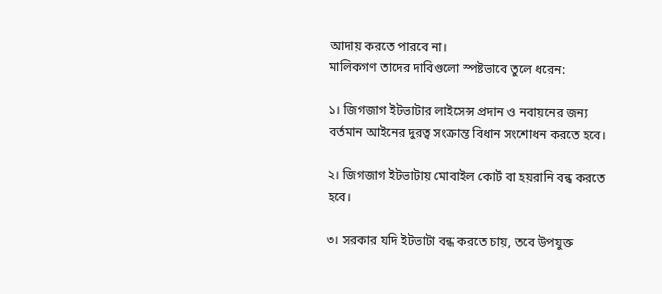আদায় করতে পারবে না।
মালিকগণ তাদের দাবিগুলো স্পষ্টভাবে তুলে ধরেন:

১। জিগজাগ ইটভাটার লাইসেন্স প্রদান ও নবায়নের জন্য বর্তমান আইনের দুরত্ব সংক্রান্ত বিধান সংশোধন করতে হবে।

২। জিগজাগ ইটভাটায় মোবাইল কোর্ট বা হয়রানি বন্ধ করতে হবে।

৩। সরকার যদি ইটভাটা বন্ধ করতে চায়, তবে উপযুক্ত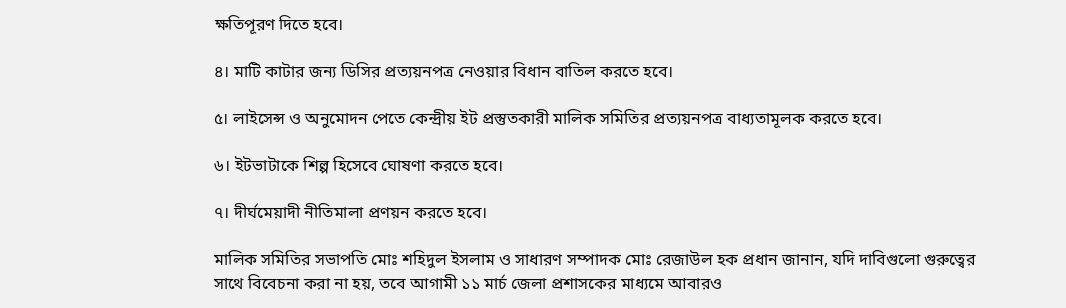ক্ষতিপূরণ দিতে হবে।

৪। মাটি কাটার জন্য ডিসির প্রত্যয়নপত্র নেওয়ার বিধান বাতিল করতে হবে।

৫। লাইসেন্স ও অনুমোদন পেতে কেন্দ্রীয় ইট প্রস্তুতকারী মালিক সমিতির প্রত্যয়নপত্র বাধ্যতামূলক করতে হবে।

৬। ইটভাটাকে শিল্প হিসেবে ঘোষণা করতে হবে।

৭। দীর্ঘমেয়াদী নীতিমালা প্রণয়ন করতে হবে।

মালিক সমিতির সভাপতি মোঃ শহিদুল ইসলাম ও সাধারণ সম্পাদক মোঃ রেজাউল হক প্রধান জানান, যদি দাবিগুলো গুরুত্বের সাথে বিবেচনা করা না হয়, তবে আগামী ১১ মার্চ জেলা প্রশাসকের মাধ্যমে আবারও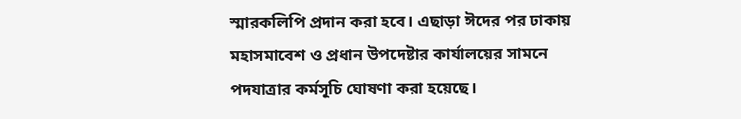স্মারকলিপি প্রদান করা হবে। এছাড়া ঈদের পর ঢাকায় মহাসমাবেশ ও প্রধান উপদেষ্টার কার্যালয়ের সামনে পদযাত্রার কর্মসূচি ঘোষণা করা হয়েছে।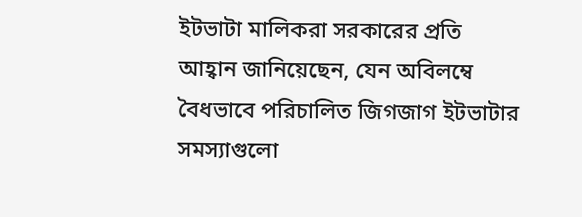ইটভাটা মালিকরা সরকারের প্রতি আহ্বান জানিয়েছেন, যেন অবিলম্বে বৈধভাবে পরিচালিত জিগজাগ ইটভাটার সমস্যাগুলো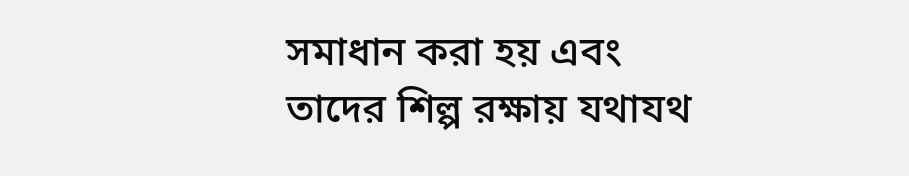সমাধান করা হয় এবং তাদের শিল্প রক্ষায় যথাযথ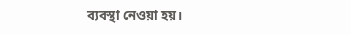ব্যবস্থা নেওয়া হয়।